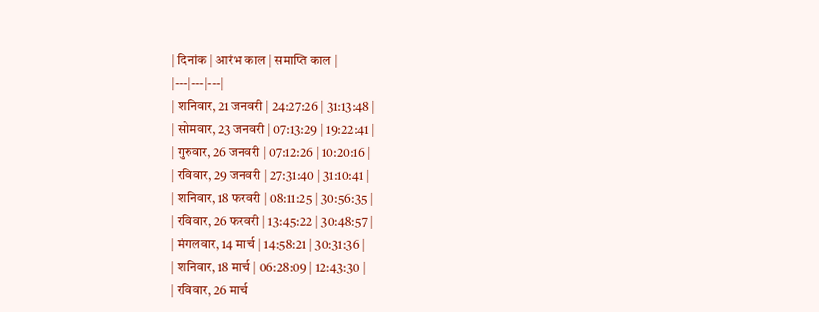| दिनांक | आरंभ काल | समाप्ति काल |
|---|---|---|
| शनिवार, 21 जनवरी | 24:27:26 | 31:13:48 |
| सोमवार, 23 जनवरी | 07:13:29 | 19:22:41 |
| गुरुवार, 26 जनवरी | 07:12:26 | 10:20:16 |
| रविवार, 29 जनवरी | 27:31:40 | 31:10:41 |
| शनिवार, 18 फरवरी | 08:11:25 | 30:56:35 |
| रविवार, 26 फरवरी | 13:45:22 | 30:48:57 |
| मंगलवार, 14 मार्च | 14:58:21 | 30:31:36 |
| शनिवार, 18 मार्च | 06:28:09 | 12:43:30 |
| रविवार, 26 मार्च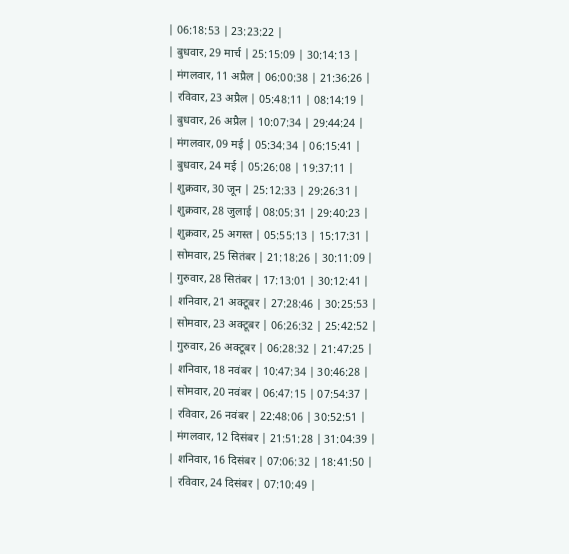| 06:18:53 | 23:23:22 |
| बुधवार, 29 मार्च | 25:15:09 | 30:14:13 |
| मंगलवार, 11 अप्रैल | 06:00:38 | 21:36:26 |
| रविवार, 23 अप्रैल | 05:48:11 | 08:14:19 |
| बुधवार, 26 अप्रैल | 10:07:34 | 29:44:24 |
| मंगलवार, 09 मई | 05:34:34 | 06:15:41 |
| बुधवार, 24 मई | 05:26:08 | 19:37:11 |
| शुक्रवार, 30 जून | 25:12:33 | 29:26:31 |
| शुक्रवार, 28 जुलाई | 08:05:31 | 29:40:23 |
| शुक्रवार, 25 अगस्त | 05:55:13 | 15:17:31 |
| सोमवार, 25 सितंबर | 21:18:26 | 30:11:09 |
| गुरुवार, 28 सितंबर | 17:13:01 | 30:12:41 |
| शनिवार, 21 अक्टूबर | 27:28:46 | 30:25:53 |
| सोमवार, 23 अक्टूबर | 06:26:32 | 25:42:52 |
| गुरुवार, 26 अक्टूबर | 06:28:32 | 21:47:25 |
| शनिवार, 18 नवंबर | 10:47:34 | 30:46:28 |
| सोमवार, 20 नवंबर | 06:47:15 | 07:54:37 |
| रविवार, 26 नवंबर | 22:48:06 | 30:52:51 |
| मंगलवार, 12 दिसंबर | 21:51:28 | 31:04:39 |
| शनिवार, 16 दिसंबर | 07:06:32 | 18:41:50 |
| रविवार, 24 दिसंबर | 07:10:49 |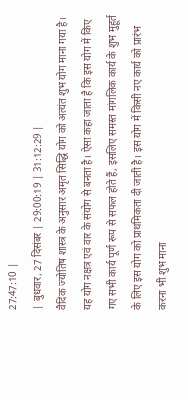27:47:10 |
| बुधवार, 27 दिसंबर | 29:00:19 | 31:12:29 |
वैदिक ज्योतिष शास्त्र के अनुसार अमृत सिद्धि योग को अत्यंत शुभ योग माना गया है। यह योग नक्षत्र एवं वार के संयोग से बनता है। ऐसा कहा जाता है कि इस योग में किए गए सभी कार्य पूर्ण रूप से सफल होते हैं, इसलिए समस्त मांगलिक कार्य के शुभ मुहूर्त के लिए इस योग को प्राथमिकता दी जाती है। इस योग में किसी नए कार्य को प्रारंभ करना भी शुभ माना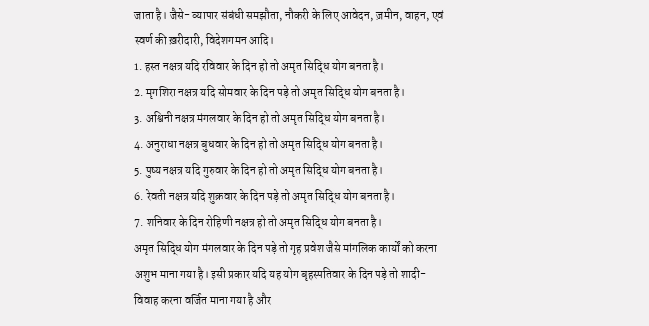जाता है। जैसे- व्यापार संबंधी समझौता, नौकरी के लिए आवेदन, ज़मीन, वाहन, एवं स्वर्ण की ख़रीदारी, विदेशगमन आदि।
1. हस्त नक्षत्र यदि रविवार के दिन हो तो अमृत सिद्धि योग बनता है।
2. मृगशिरा नक्षत्र यदि सोमवार के दिन पड़े तो अमृत सिद्धि योग बनता है।
3. अश्विनी नक्षत्र मंगलवार के दिन हो तो अमृत सिद्धि योग बनता है।
4. अनुराधा नक्षत्र बुधवार के दिन हो तो अमृत सिद्धि योग बनता है।
5. पुष्य नक्षत्र यदि गुरुवार के दिन हो तो अमृत सिद्धि योग बनता है।
6. रेवती नक्षत्र यदि शुक्रवार के दिन पड़े तो अमृत सिद्धि योग बनता है।
7. शनिवार के दिन रोहिणी नक्षत्र हो तो अमृत सिद्धि योग बनता है।
अमृत सिद्धि योग मंगलवार के दिन पड़े तो गृह प्रवेश जैसे मांगलिक कार्यों को करना अशुभ माना गया है। इसी प्रकार यदि यह योग बृहस्पतिवार के दिन पड़े तो शादी-विवाह करना वर्जित माना गया है और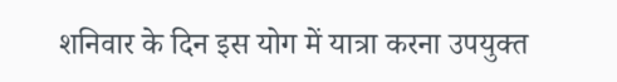शनिवार के दिन इस योग में यात्रा करना उपयुक्त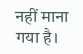नहीं माना गया है।